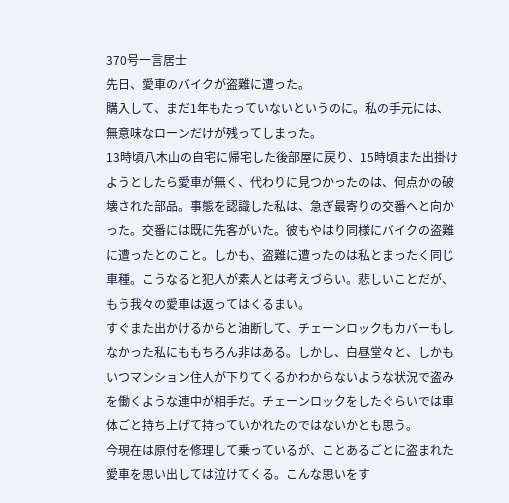370号一言居士
先日、愛車のバイクが盗難に遭った。
購入して、まだ1年もたっていないというのに。私の手元には、無意味なローンだけが残ってしまった。
13時頃八木山の自宅に帰宅した後部屋に戻り、15時頃また出掛けようとしたら愛車が無く、代わりに見つかったのは、何点かの破壊された部品。事態を認識した私は、急ぎ最寄りの交番へと向かった。交番には既に先客がいた。彼もやはり同様にバイクの盗難に遭ったとのこと。しかも、盗難に遭ったのは私とまったく同じ車種。こうなると犯人が素人とは考えづらい。悲しいことだが、もう我々の愛車は返ってはくるまい。
すぐまた出かけるからと油断して、チェーンロックもカバーもしなかった私にももちろん非はある。しかし、白昼堂々と、しかもいつマンション住人が下りてくるかわからないような状況で盗みを働くような連中が相手だ。チェーンロックをしたぐらいでは車体ごと持ち上げて持っていかれたのではないかとも思う。
今現在は原付を修理して乗っているが、ことあるごとに盗まれた愛車を思い出しては泣けてくる。こんな思いをす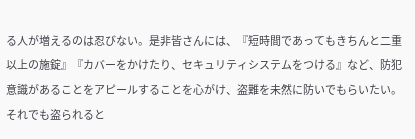る人が増えるのは忍びない。是非皆さんには、『短時間であってもきちんと二重以上の施錠』『カバーをかけたり、セキュリティシステムをつける』など、防犯意識があることをアピールすることを心がけ、盗難を未然に防いでもらいたい。それでも盗られると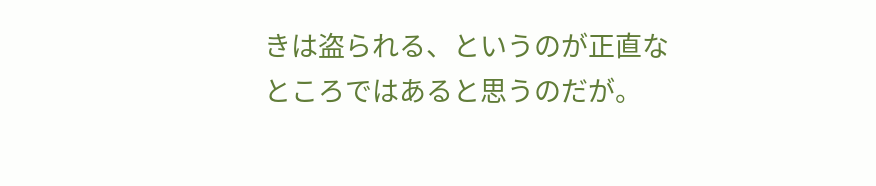きは盗られる、というのが正直なところではあると思うのだが。